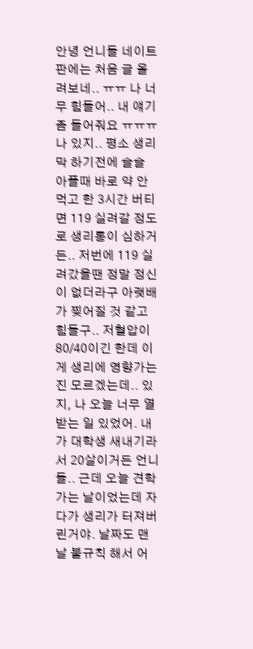안녕 언니들 네이트 판에는 처음 글 올려보네.. ㅠㅠ 나 너무 힘들어.. 내 얘기좀 들어줘요 ㅠㅠㅠ 나 있지.. 평소 생리 막 하기전에 슬슬 아플때 바로 약 안 먹고 한 3시간 버티면 119 실려갈 정도로 생리통이 심하거든.. 저번에 119 실려갔을땐 정말 정신이 없더라구 아랫배가 찢어질 것 같고 힘들구.. 저혈압이 80/40이긴 한데 이게 생리에 영향가는진 모르겠는데.. 있지, 나 오늘 너무 열받는 일 있었어. 내가 대학생 새내기라서 20살이거든 언니들.. 근데 오늘 견학가는 날이었는데 자다가 생리가 터져버린거야. 날짜도 맨날 불규칙 해서 어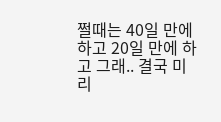쩔때는 40일 만에 하고 20일 만에 하고 그래.. 결국 미리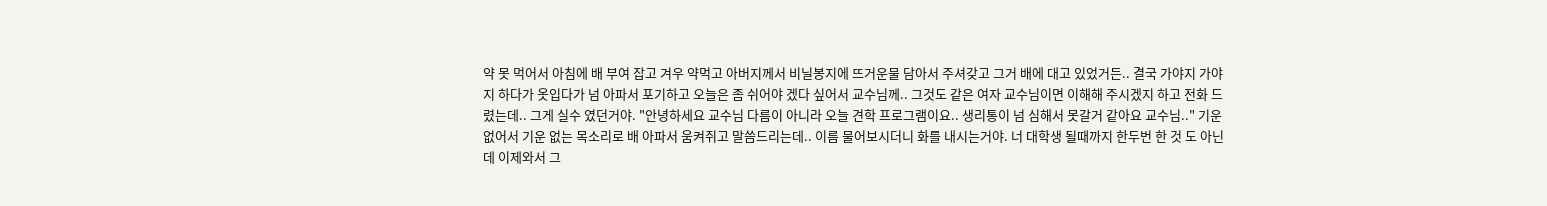약 못 먹어서 아침에 배 부여 잡고 겨우 약먹고 아버지께서 비닐봉지에 뜨거운물 담아서 주셔갖고 그거 배에 대고 있었거든.. 결국 가야지 가야지 하다가 옷입다가 넘 아파서 포기하고 오늘은 좀 쉬어야 겠다 싶어서 교수님께.. 그것도 같은 여자 교수님이면 이해해 주시겠지 하고 전화 드렸는데.. 그게 실수 였던거야. "안녕하세요 교수님 다름이 아니라 오늘 견학 프로그램이요.. 생리통이 넘 심해서 못갈거 같아요 교수님.." 기운 없어서 기운 없는 목소리로 배 아파서 움켜쥐고 말씀드리는데.. 이름 물어보시더니 화를 내시는거야. 너 대학생 될때까지 한두번 한 것 도 아닌데 이제와서 그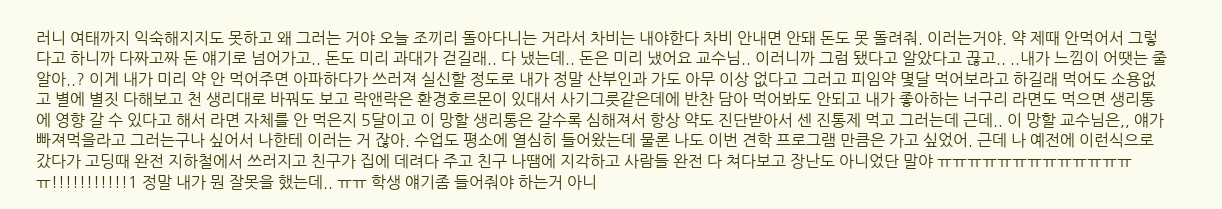러니 여태까지 익숙해지지도 못하고 왜 그러는 거야 오늘 조끼리 돌아다니는 거라서 차비는 내야한다 차비 안내면 안돼 돈도 못 돌려줘. 이러는거야. 약 제때 안먹어서 그렇다고 하니까 다짜고짜 돈 얘기로 넘어가고.. 돈도 미리 과대가 걷길래.. 다 냈는데.. 돈은 미리 냈어요 교수님.. 이러니까 그럼 됐다고 알았다고 끊고.. ..내가 느낌이 어땟는 줄알아..? 이게 내가 미리 약 안 먹어주면 아파하다가 쓰러져 실신할 정도로 내가 정말 산부인과 가도 아무 이상 없다고 그러고 피임약 몇달 먹어보라고 하길래 먹어도 소용없고 별에 별짓 다해보고 천 생리대로 바꿔도 보고 락앤락은 환경호르몬이 있대서 사기그릇같은데에 반찬 담아 먹어봐도 안되고 내가 좋아하는 너구리 라면도 먹으면 생리통에 영향 갈 수 있다고 해서 라면 자체를 안 먹은지 5달이고 이 망할 생리통은 갈수록 심해져서 항상 약도 진단받아서 센 진통제 먹고 그러는데 근데.. 이 망할 교수님은,, 얘가 빠져먹을라고 그러는구나 싶어서 나한테 이러는 거 잖아. 수업도 평소에 열심히 들어왔는데 물론 나도 이번 견학 프로그램 만큼은 가고 싶었어. 근데 나 예전에 이런식으로 갔다가 고딩때 완전 지하철에서 쓰러지고 친구가 집에 데려다 주고 친구 나땜에 지각하고 사람들 완전 다 쳐다보고 장난도 아니었단 말야 ㅠㅠㅠㅠㅠㅠㅠㅠㅠㅠㅠㅠㅠㅠ!!!!!!!!!!!1 정말 내가 뭔 잘못을 했는데.. ㅠㅠ 학생 얘기좀 들어줘야 하는거 아니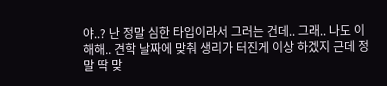야..? 난 정말 심한 타입이라서 그러는 건데.. 그래.. 나도 이해해.. 견학 날짜에 맞춰 생리가 터진게 이상 하겠지 근데 정말 딱 맞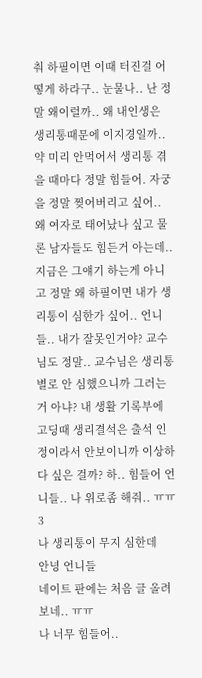춰 하필이면 이때 터진걸 어떻게 하라구.. 눈물나.. 난 정말 왜이럴까.. 왜 내인생은 생리통때문에 이지경일까.. 약 미리 안먹어서 생리통 겪을 때마다 정말 힘들어. 자궁을 정말 찢어버리고 싶어.. 왜 여자로 태어났나 싶고 물론 남자들도 힘든거 아는데.. 지금은 그얘기 하는게 아니고 정말 왜 하필이면 내가 생리통이 심한가 싶어.. 언니들.. 내가 잘못인거야? 교수님도 정말.. 교수님은 생리통 별로 안 심했으니까 그러는 거 아냐? 내 생활 기록부에 고딩때 생리결석은 출석 인정이라서 안보이니까 이상하다 싶은 걸까? 하.. 힘들어 언니들.. 나 위로좀 해줘.. ㅠㅠ 3
나 생리통이 무지 심한데
안녕 언니들
네이트 판에는 처음 글 올려보네.. ㅠㅠ
나 너무 힘들어..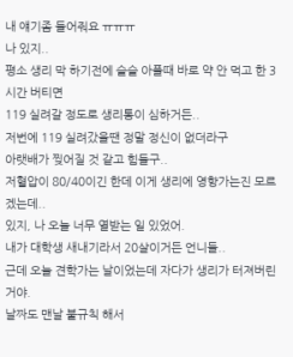내 얘기좀 들어줘요 ㅠㅠㅠ
나 있지..
평소 생리 막 하기전에 슬슬 아플때 바로 약 안 먹고 한 3시간 버티면
119 실려갈 정도로 생리통이 심하거든..
저번에 119 실려갔을땐 정말 정신이 없더라구
아랫배가 찢어질 것 같고 힘들구..
저혈압이 80/40이긴 한데 이게 생리에 영향가는진 모르겠는데..
있지, 나 오늘 너무 열받는 일 있었어.
내가 대학생 새내기라서 20살이거든 언니들..
근데 오늘 견학가는 날이었는데 자다가 생리가 터져버린거야.
날짜도 맨날 불규칙 해서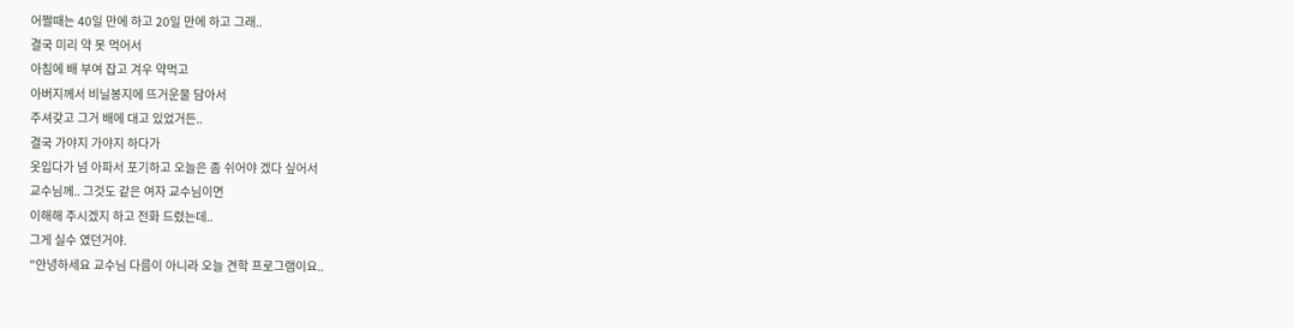어쩔때는 40일 만에 하고 20일 만에 하고 그래..
결국 미리 약 못 먹어서
아침에 배 부여 잡고 겨우 약먹고
아버지께서 비닐봉지에 뜨거운물 담아서
주셔갖고 그거 배에 대고 있었거든..
결국 가야지 가야지 하다가
옷입다가 넘 아파서 포기하고 오늘은 좀 쉬어야 겠다 싶어서
교수님께.. 그것도 같은 여자 교수님이면
이해해 주시겠지 하고 전화 드렸는데..
그게 실수 였던거야.
"안녕하세요 교수님 다름이 아니라 오늘 견학 프로그램이요..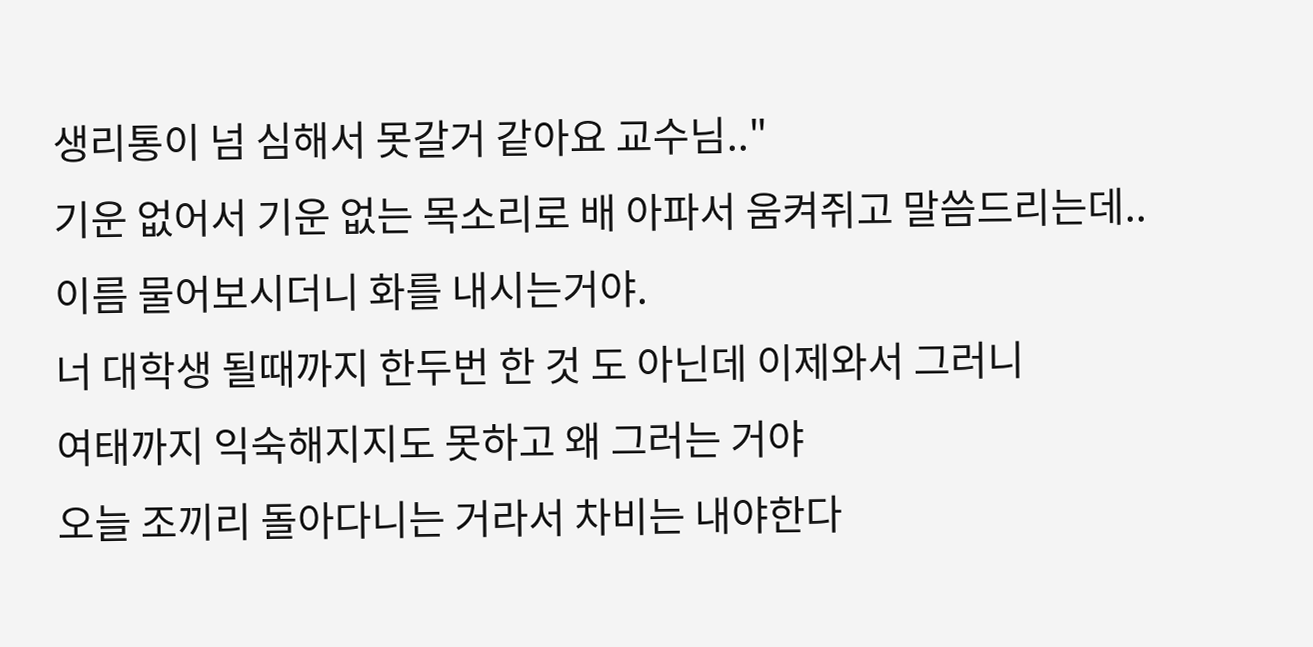생리통이 넘 심해서 못갈거 같아요 교수님.."
기운 없어서 기운 없는 목소리로 배 아파서 움켜쥐고 말씀드리는데..
이름 물어보시더니 화를 내시는거야.
너 대학생 될때까지 한두번 한 것 도 아닌데 이제와서 그러니
여태까지 익숙해지지도 못하고 왜 그러는 거야
오늘 조끼리 돌아다니는 거라서 차비는 내야한다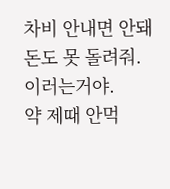차비 안내면 안돼 돈도 못 돌려줘.
이러는거야.
약 제때 안먹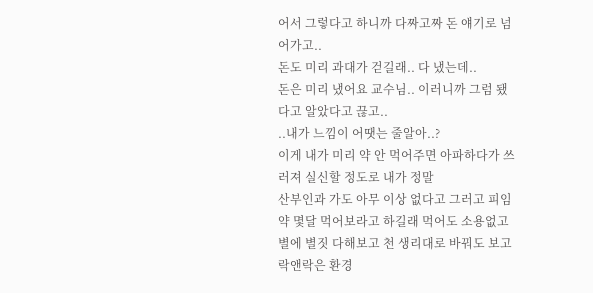어서 그렇다고 하니까 다짜고짜 돈 얘기로 넘어가고..
돈도 미리 과대가 걷길래.. 다 냈는데..
돈은 미리 냈어요 교수님.. 이러니까 그럼 됐다고 알았다고 끊고..
..내가 느낌이 어땟는 줄알아..?
이게 내가 미리 약 안 먹어주면 아파하다가 쓰러져 실신할 정도로 내가 정말
산부인과 가도 아무 이상 없다고 그러고 피임약 몇달 먹어보라고 하길래 먹어도 소용없고
별에 별짓 다해보고 천 생리대로 바꿔도 보고 락앤락은 환경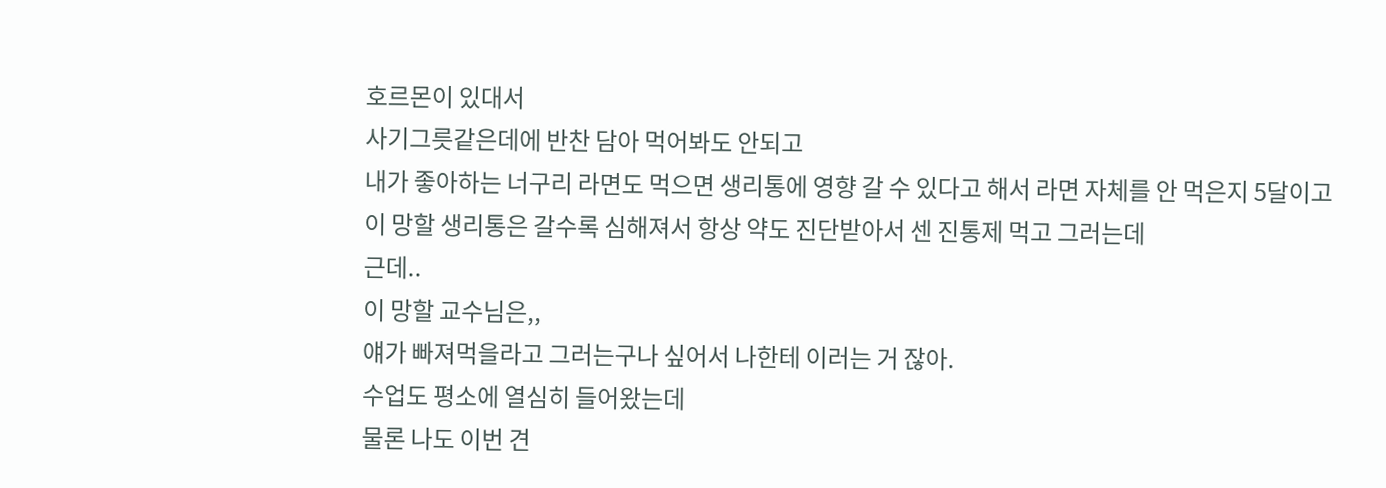호르몬이 있대서
사기그릇같은데에 반찬 담아 먹어봐도 안되고
내가 좋아하는 너구리 라면도 먹으면 생리통에 영향 갈 수 있다고 해서 라면 자체를 안 먹은지 5달이고
이 망할 생리통은 갈수록 심해져서 항상 약도 진단받아서 센 진통제 먹고 그러는데
근데..
이 망할 교수님은,,
얘가 빠져먹을라고 그러는구나 싶어서 나한테 이러는 거 잖아.
수업도 평소에 열심히 들어왔는데
물론 나도 이번 견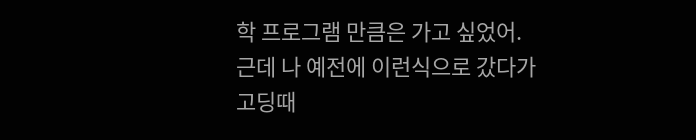학 프로그램 만큼은 가고 싶었어.
근데 나 예전에 이런식으로 갔다가
고딩때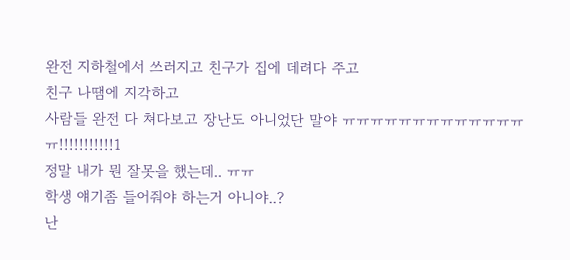완전 지하철에서 쓰러지고 친구가 집에 데려다 주고
친구 나땜에 지각하고
사람들 완전 다 쳐다보고 장난도 아니었단 말야 ㅠㅠㅠㅠㅠㅠㅠㅠㅠㅠㅠㅠㅠㅠ!!!!!!!!!!!1
정말 내가 뭔 잘못을 했는데.. ㅠㅠ
학생 얘기좀 들어줘야 하는거 아니야..?
난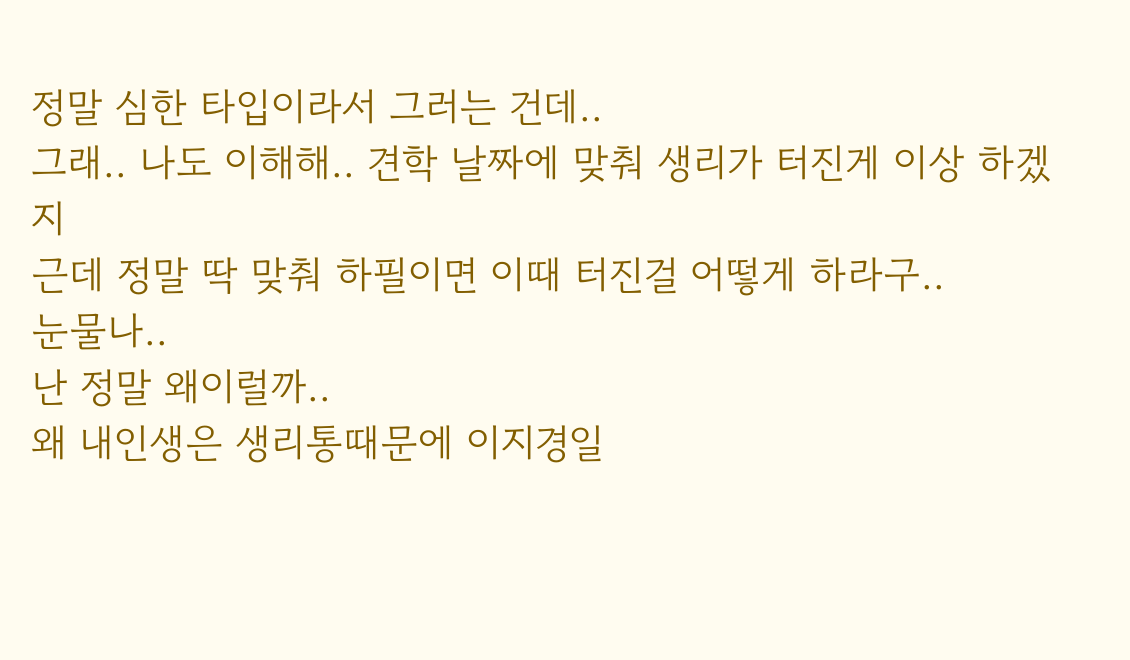정말 심한 타입이라서 그러는 건데..
그래.. 나도 이해해.. 견학 날짜에 맞춰 생리가 터진게 이상 하겠지
근데 정말 딱 맞춰 하필이면 이때 터진걸 어떻게 하라구..
눈물나..
난 정말 왜이럴까..
왜 내인생은 생리통때문에 이지경일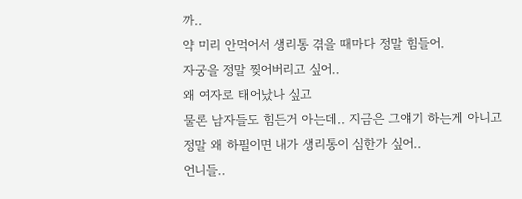까..
약 미리 안먹어서 생리통 겪을 때마다 정말 힘들어.
자궁을 정말 찢어버리고 싶어..
왜 여자로 태어났나 싶고
물론 남자들도 힘든거 아는데.. 지금은 그얘기 하는게 아니고
정말 왜 하필이면 내가 생리통이 심한가 싶어..
언니들..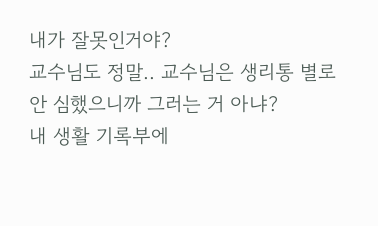내가 잘못인거야?
교수님도 정말.. 교수님은 생리통 별로 안 심했으니까 그러는 거 아냐?
내 생활 기록부에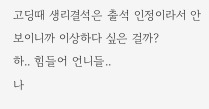고딩때 생리결석은 출석 인정이라서 안보이니까 이상하다 싶은 걸까?
하.. 힘들어 언니들..
나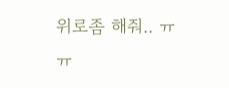위로좀 해줘.. ㅠㅠ